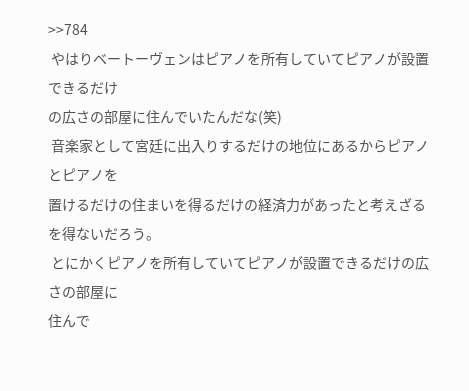>>784
 やはりベートーヴェンはピアノを所有していてピアノが設置できるだけ
の広さの部屋に住んでいたんだな(笑)
 音楽家として宮廷に出入りするだけの地位にあるからピアノとピアノを
置けるだけの住まいを得るだけの経済力があったと考えざるを得ないだろう。
 とにかくピアノを所有していてピアノが設置できるだけの広さの部屋に
住んで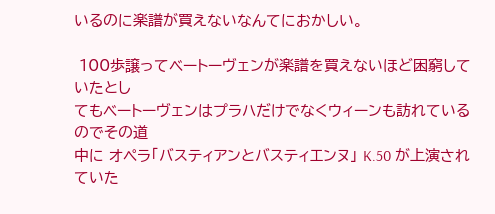いるのに楽譜が買えないなんてにおかしい。

 100歩譲ってベートーヴェンが楽譜を買えないほど困窮していたとし
てもベートーヴェンはプラハだけでなくウィーンも訪れているのでその道
中に オペラ「バスティアンとバスティエンヌ」 K.50 が上演されていた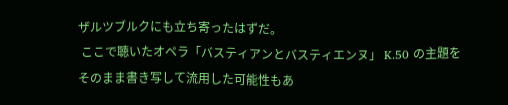ザルツブルクにも立ち寄ったはずだ。
 ここで聴いたオペラ「バスティアンとバスティエンヌ」 K.50 の主題を
そのまま書き写して流用した可能性もあ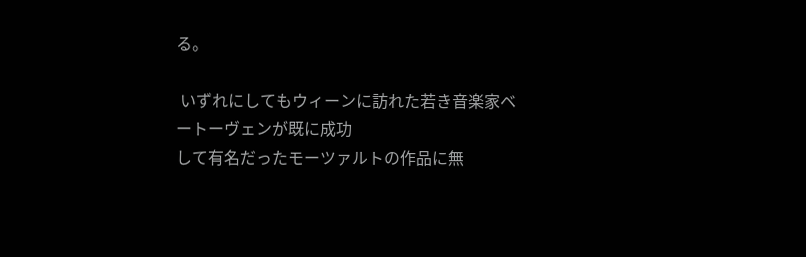る。

 いずれにしてもウィーンに訪れた若き音楽家ベートーヴェンが既に成功
して有名だったモーツァルトの作品に無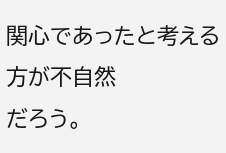関心であったと考える方が不自然
だろう。